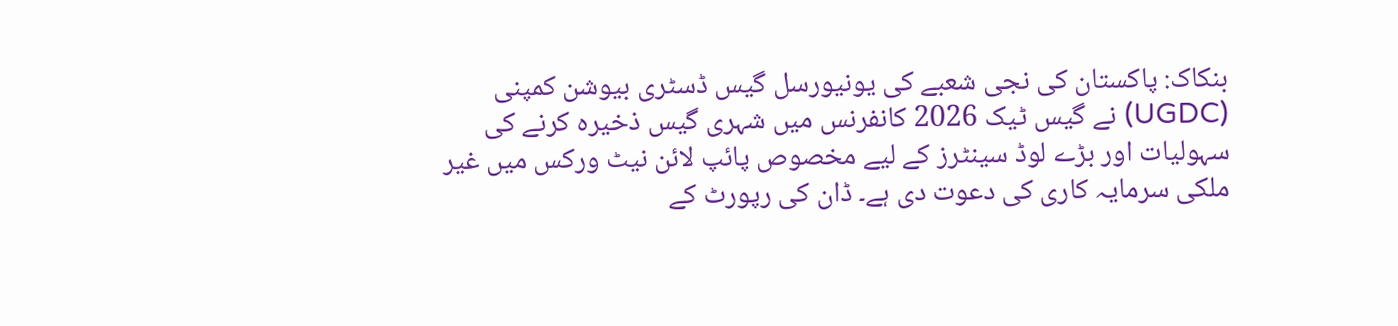بنکاک: پاکستان کی نجی شعبے کی یونیورسل گیس ڈسٹری بیوشن کمپنی (UGDC) نے گیس ٹیک 2026 کانفرنس میں شہری گیس ذخیرہ کرنے کی سہولیات اور بڑے لوڈ سینٹرز کے لیے مخصوص پائپ لائن نیٹ ورکس میں غیر ملکی سرمایہ کاری کی دعوت دی ہے۔ ڈان کی رپورٹ کے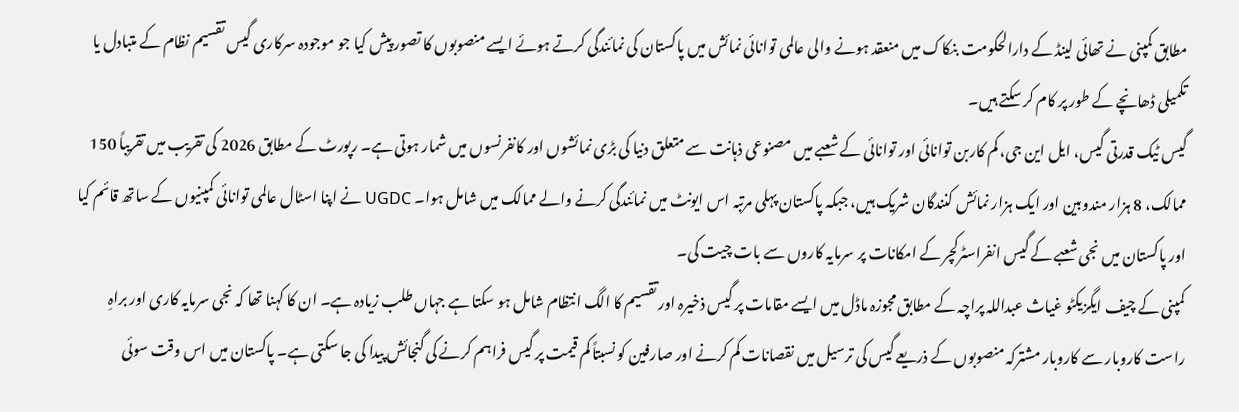مطابق کمپنی نے تھائی لینڈ کے دارالحکومت بنکاک میں منعقد ہونے والی عالمی توانائی نمائش میں پاکستان کی نمائندگی کرتے ہوئے ایسے منصوبوں کا تصور پیش کیا جو موجودہ سرکاری گیس تقسیم نظام کے متبادل یا تکمیلی ڈھانچے کے طور پر کام کر سکتے ہیں۔
گیس ٹیک قدرتی گیس، ایل این جی، کم کاربن توانائی اور توانائی کے شعبے میں مصنوعی ذہانت سے متعلق دنیا کی بڑی نمائشوں اور کانفرنسوں میں شمار ہوتی ہے۔ رپورٹ کے مطابق 2026 کی تقریب میں تقریباً 150 ممالک، 8 ہزار مندوبین اور ایک ہزار نمائش کنندگان شریک ہیں، جبکہ پاکستان پہلی مرتبہ اس ایونٹ میں نمائندگی کرنے والے ممالک میں شامل ہوا۔ UGDC نے اپنا اسٹال عالمی توانائی کمپنیوں کے ساتھ قائم کیا اور پاکستان میں نجی شعبے کے گیس انفراسٹرکچر کے امکانات پر سرمایہ کاروں سے بات چیت کی۔
کمپنی کے چیف ایگزیکٹو غیاث عبداللہ پراچہ کے مطابق مجوزہ ماڈل میں ایسے مقامات پر گیس ذخیرہ اور تقسیم کا الگ انتظام شامل ہو سکتا ہے جہاں طلب زیادہ ہے۔ ان کا کہنا تھا کہ نجی سرمایہ کاری اور براہِ راست کاروبار سے کاروبار مشترکہ منصوبوں کے ذریعے گیس کی ترسیل میں نقصانات کم کرنے اور صارفین کو نسبتاً کم قیمت پر گیس فراہم کرنے کی گنجائش پیدا کی جا سکتی ہے۔ پاکستان میں اس وقت سوئی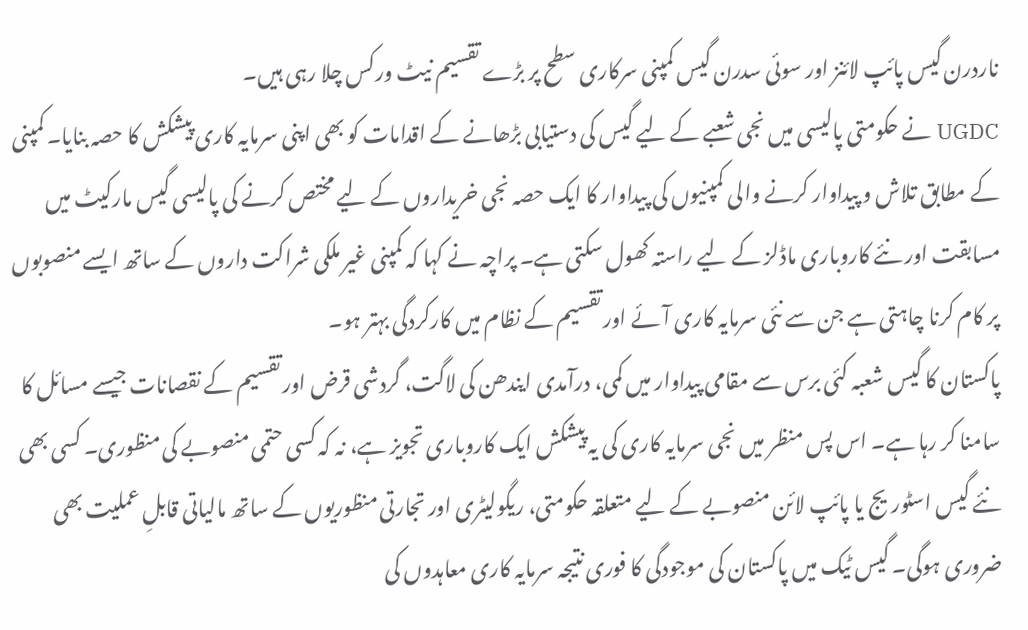ناردرن گیس پائپ لائنز اور سوئی سدرن گیس کمپنی سرکاری سطح پر بڑے تقسیم نیٹ ورکس چلا رہی ہیں۔
UGDC نے حکومتی پالیسی میں نجی شعبے کے لیے گیس کی دستیابی بڑھانے کے اقدامات کو بھی اپنی سرمایہ کاری پیشکش کا حصہ بنایا۔ کمپنی کے مطابق تلاش و پیداوار کرنے والی کمپنیوں کی پیداوار کا ایک حصہ نجی خریداروں کے لیے مختص کرنے کی پالیسی گیس مارکیٹ میں مسابقت اور نئے کاروباری ماڈلز کے لیے راستہ کھول سکتی ہے۔ پراچہ نے کہا کہ کمپنی غیر ملکی شراکت داروں کے ساتھ ایسے منصوبوں پر کام کرنا چاہتی ہے جن سے نئی سرمایہ کاری آئے اور تقسیم کے نظام میں کارکردگی بہتر ہو۔
پاکستان کا گیس شعبہ کئی برس سے مقامی پیداوار میں کمی، درآمدی ایندھن کی لاگت، گردشی قرض اور تقسیم کے نقصانات جیسے مسائل کا سامنا کر رہا ہے۔ اس پس منظر میں نجی سرمایہ کاری کی یہ پیشکش ایک کاروباری تجویز ہے، نہ کہ کسی حتمی منصوبے کی منظوری۔ کسی بھی نئے گیس اسٹوریج یا پائپ لائن منصوبے کے لیے متعلقہ حکومتی، ریگولیٹری اور تجارتی منظوریوں کے ساتھ مالیاتی قابلِ عملیت بھی ضروری ہوگی۔ گیس ٹیک میں پاکستان کی موجودگی کا فوری نتیجہ سرمایہ کاری معاہدوں کی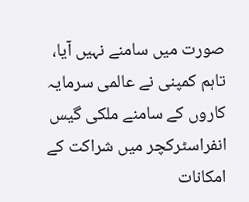صورت میں سامنے نہیں آیا، تاہم کمپنی نے عالمی سرمایہ کاروں کے سامنے ملکی گیس انفراسٹرکچر میں شراکت کے امکانات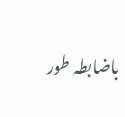باضابطہ طور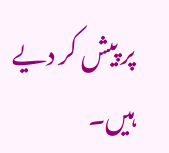پر پیش کر دیے ہیں۔